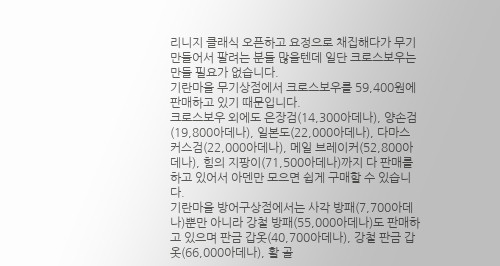리니지 클래식 오픈하고 요정으로 채집해다가 무기 만들어서 팔려는 분들 많을텐데 일단 크로스보우는 만들 필요가 없습니다.
기란마을 무기상점에서 크로스보우를 59,400원에 판매하고 있기 때문입니다.
크로스보우 외에도 은장검(14,300아데나), 양손검(19,800아데나), 일본도(22,000아데나), 다마스커스검(22,000아데나), 메일 브레이커(52,800아데나), 힘의 지팡이(71,500아데나)까지 다 판매를 하고 있어서 아덴만 모으면 쉽게 구매할 수 있습니다.
기란마을 방어구상점에서는 사각 방패(7,700아데나)뿐만 아니라 강철 방패(55,000아데나)도 판매하고 있으며 판금 갑옷(40,700아데나), 강철 판금 갑옷(66,000아데나), 활 골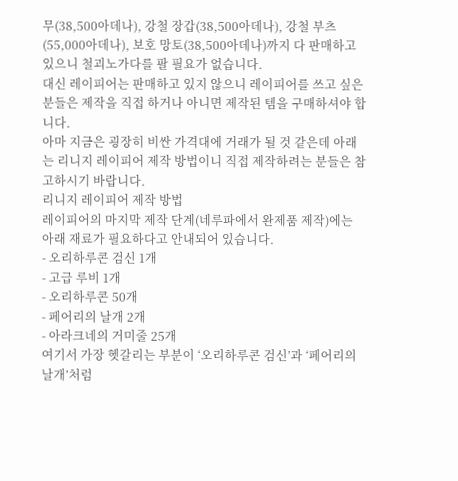무(38,500아데나), 강철 장갑(38,500아데나), 강철 부츠(55,000아데나), 보호 망토(38,500아데나)까지 다 판매하고 있으니 철괴노가다를 팔 필요가 없습니다.
대신 레이피어는 판매하고 있지 않으니 레이피어를 쓰고 싶은 분들은 제작을 직접 하거나 아니면 제작된 템을 구매하셔야 합니다.
아마 지금은 굉장히 비싼 가격대에 거래가 될 것 같은데 아래는 리니지 레이피어 제작 방법이니 직접 제작하려는 분들은 참고하시기 바랍니다.
리니지 레이피어 제작 방법
레이피어의 마지막 제작 단계(네루파에서 완제품 제작)에는 아래 재료가 필요하다고 안내되어 있습니다.
- 오리하루콘 검신 1개
- 고급 루비 1개
- 오리하루콘 50개
- 페어리의 날개 2개
- 아라크네의 거미줄 25개
여기서 가장 헷갈리는 부분이 ‘오리하루콘 검신’과 ‘페어리의 날개’처럼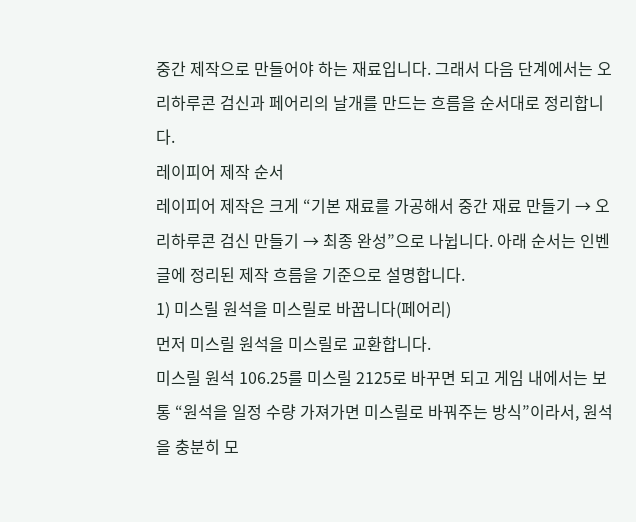중간 제작으로 만들어야 하는 재료입니다. 그래서 다음 단계에서는 오리하루콘 검신과 페어리의 날개를 만드는 흐름을 순서대로 정리합니다.
레이피어 제작 순서
레이피어 제작은 크게 “기본 재료를 가공해서 중간 재료 만들기 → 오리하루콘 검신 만들기 → 최종 완성”으로 나뉩니다. 아래 순서는 인벤 글에 정리된 제작 흐름을 기준으로 설명합니다.
1) 미스릴 원석을 미스릴로 바꿉니다(페어리)
먼저 미스릴 원석을 미스릴로 교환합니다.
미스릴 원석 106.25를 미스릴 2125로 바꾸면 되고 게임 내에서는 보통 “원석을 일정 수량 가져가면 미스릴로 바꿔주는 방식”이라서, 원석을 충분히 모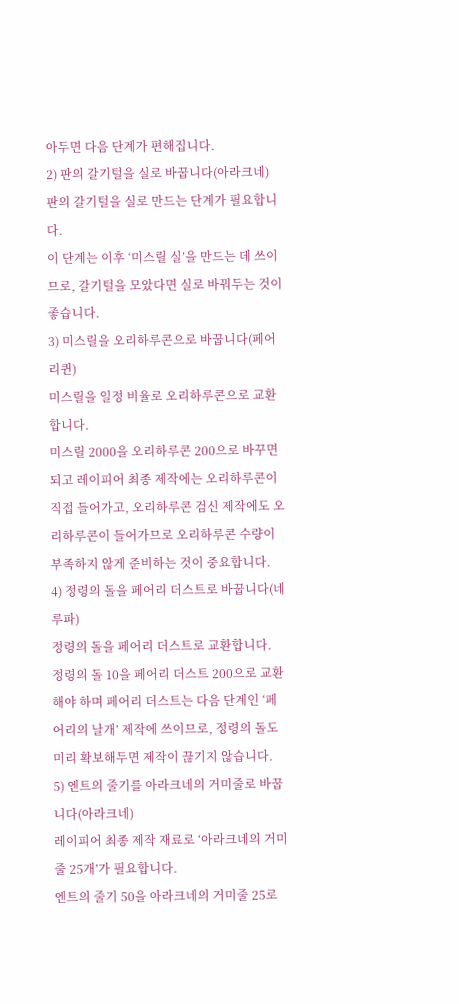아두면 다음 단계가 편해집니다.
2) 판의 갈기털을 실로 바꿉니다(아라크네)
판의 갈기털을 실로 만드는 단계가 필요합니다.
이 단계는 이후 ‘미스릴 실’을 만드는 데 쓰이므로, 갈기털을 모았다면 실로 바꿔두는 것이 좋습니다.
3) 미스릴을 오리하루콘으로 바꿉니다(페어리퀸)
미스릴을 일정 비율로 오리하루콘으로 교환합니다.
미스릴 2000을 오리하루콘 200으로 바꾸면 되고 레이피어 최종 제작에는 오리하루콘이 직접 들어가고, 오리하루콘 검신 제작에도 오리하루콘이 들어가므로 오리하루콘 수량이 부족하지 않게 준비하는 것이 중요합니다.
4) 정령의 돌을 페어리 더스트로 바꿉니다(네루파)
정령의 돌을 페어리 더스트로 교환합니다.
정령의 돌 10을 페어리 더스트 200으로 교환해야 하며 페어리 더스트는 다음 단계인 ‘페어리의 날개’ 제작에 쓰이므로, 정령의 돌도 미리 확보해두면 제작이 끊기지 않습니다.
5) 엔트의 줄기를 아라크네의 거미줄로 바꿉니다(아라크네)
레이피어 최종 제작 재료로 ‘아라크네의 거미줄 25개’가 필요합니다.
엔트의 줄기 50을 아라크네의 거미줄 25로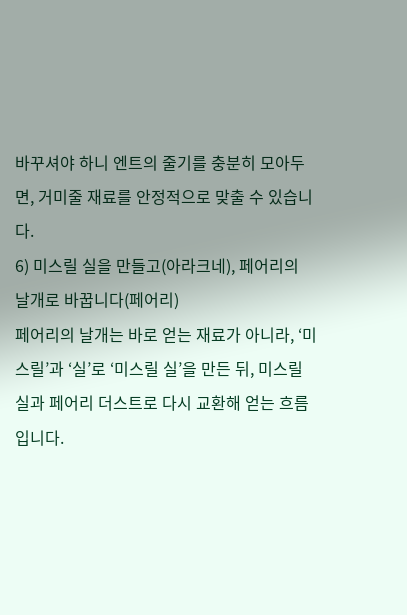바꾸셔야 하니 엔트의 줄기를 충분히 모아두면, 거미줄 재료를 안정적으로 맞출 수 있습니다.
6) 미스릴 실을 만들고(아라크네), 페어리의 날개로 바꿉니다(페어리)
페어리의 날개는 바로 얻는 재료가 아니라, ‘미스릴’과 ‘실’로 ‘미스릴 실’을 만든 뒤, 미스릴 실과 페어리 더스트로 다시 교환해 얻는 흐름입니다.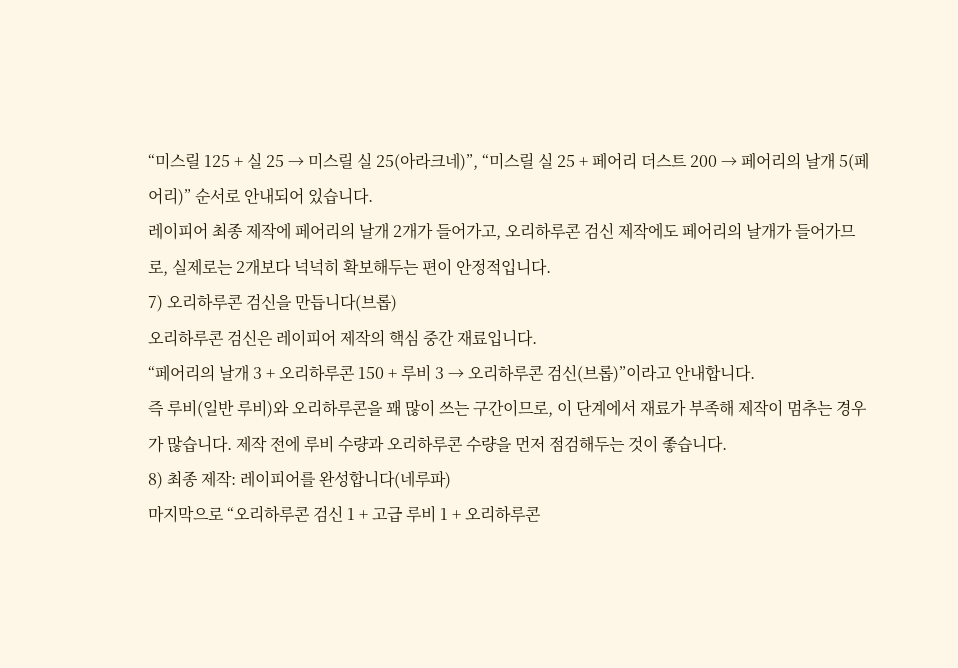“미스릴 125 + 실 25 → 미스릴 실 25(아라크네)”, “미스릴 실 25 + 페어리 더스트 200 → 페어리의 날개 5(페어리)” 순서로 안내되어 있습니다.
레이피어 최종 제작에 페어리의 날개 2개가 들어가고, 오리하루콘 검신 제작에도 페어리의 날개가 들어가므로, 실제로는 2개보다 넉넉히 확보해두는 편이 안정적입니다.
7) 오리하루콘 검신을 만듭니다(브롭)
오리하루콘 검신은 레이피어 제작의 핵심 중간 재료입니다.
“페어리의 날개 3 + 오리하루콘 150 + 루비 3 → 오리하루콘 검신(브롭)”이라고 안내합니다.
즉 루비(일반 루비)와 오리하루콘을 꽤 많이 쓰는 구간이므로, 이 단계에서 재료가 부족해 제작이 멈추는 경우가 많습니다. 제작 전에 루비 수량과 오리하루콘 수량을 먼저 점검해두는 것이 좋습니다.
8) 최종 제작: 레이피어를 완성합니다(네루파)
마지막으로 “오리하루콘 검신 1 + 고급 루비 1 + 오리하루콘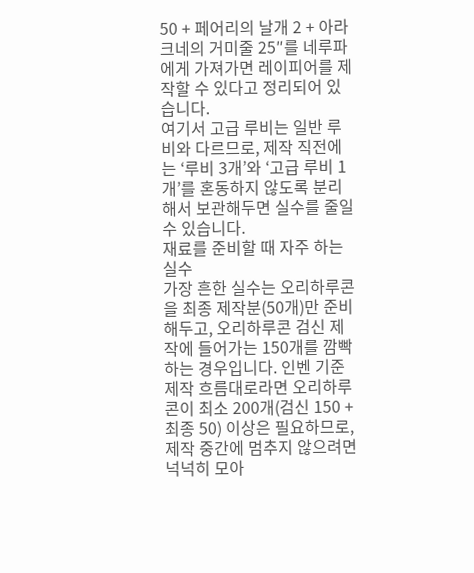50 + 페어리의 날개 2 + 아라크네의 거미줄 25″를 네루파에게 가져가면 레이피어를 제작할 수 있다고 정리되어 있습니다.
여기서 고급 루비는 일반 루비와 다르므로, 제작 직전에는 ‘루비 3개’와 ‘고급 루비 1개’를 혼동하지 않도록 분리해서 보관해두면 실수를 줄일 수 있습니다.
재료를 준비할 때 자주 하는 실수
가장 흔한 실수는 오리하루콘을 최종 제작분(50개)만 준비해두고, 오리하루콘 검신 제작에 들어가는 150개를 깜빡하는 경우입니다. 인벤 기준 제작 흐름대로라면 오리하루콘이 최소 200개(검신 150 + 최종 50) 이상은 필요하므로, 제작 중간에 멈추지 않으려면 넉넉히 모아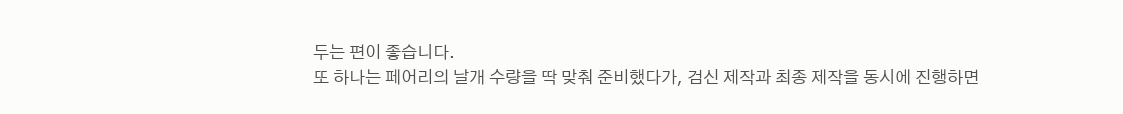두는 편이 좋습니다.
또 하나는 페어리의 날개 수량을 딱 맞춰 준비했다가, 검신 제작과 최종 제작을 동시에 진행하면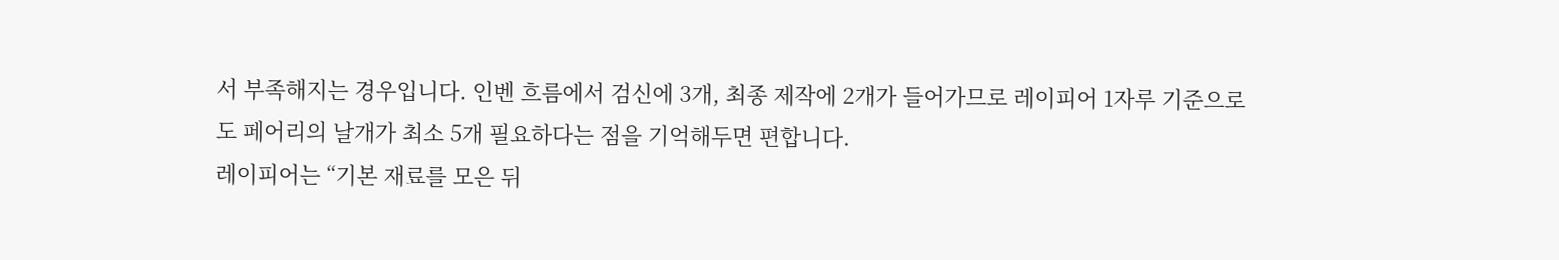서 부족해지는 경우입니다. 인벤 흐름에서 검신에 3개, 최종 제작에 2개가 들어가므로 레이피어 1자루 기준으로도 페어리의 날개가 최소 5개 필요하다는 점을 기억해두면 편합니다.
레이피어는 “기본 재료를 모은 뒤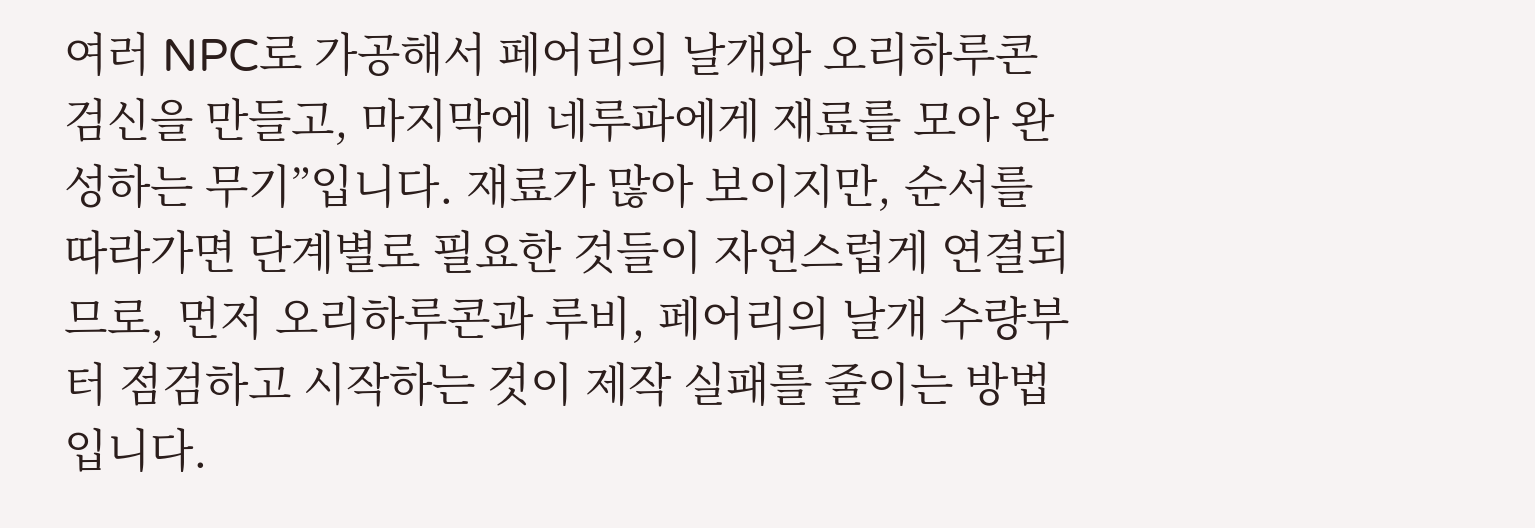여러 NPC로 가공해서 페어리의 날개와 오리하루콘 검신을 만들고, 마지막에 네루파에게 재료를 모아 완성하는 무기”입니다. 재료가 많아 보이지만, 순서를 따라가면 단계별로 필요한 것들이 자연스럽게 연결되므로, 먼저 오리하루콘과 루비, 페어리의 날개 수량부터 점검하고 시작하는 것이 제작 실패를 줄이는 방법입니다.